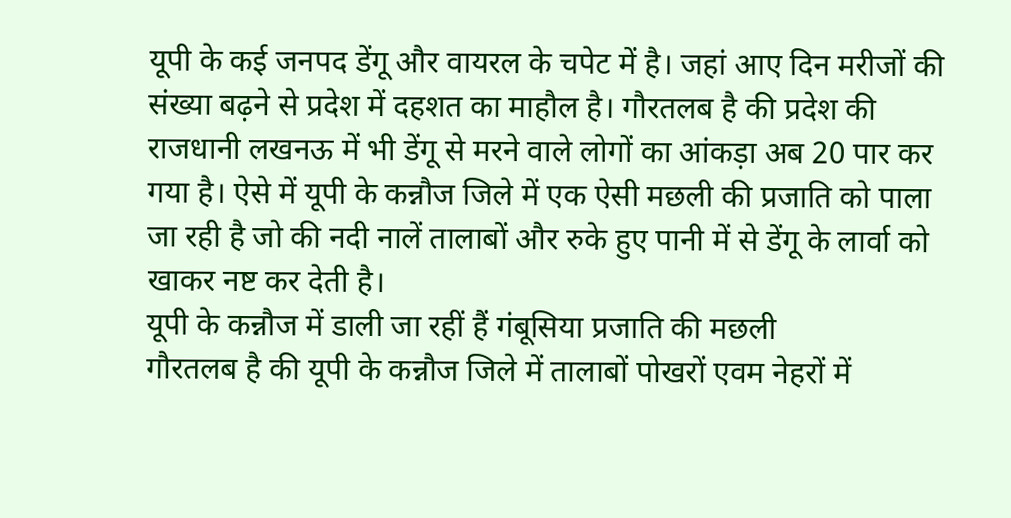यूपी के कई जनपद डेंगू और वायरल के चपेट में है। जहां आए दिन मरीजों की संख्या बढ़ने से प्रदेश में दहशत का माहौल है। गौरतलब है की प्रदेश की राजधानी लखनऊ में भी डेंगू से मरने वाले लोगों का आंकड़ा अब 20 पार कर गया है। ऐसे में यूपी के कन्नौज जिले में एक ऐसी मछली की प्रजाति को पाला जा रही है जो की नदी नालें तालाबों और रुके हुए पानी में से डेंगू के लार्वा को खाकर नष्ट कर देती है।
यूपी के कन्नौज में डाली जा रहीं हैं गंबूसिया प्रजाति की मछली
गौरतलब है की यूपी के कन्नौज जिले में तालाबों पोखरों एवम नेहरों में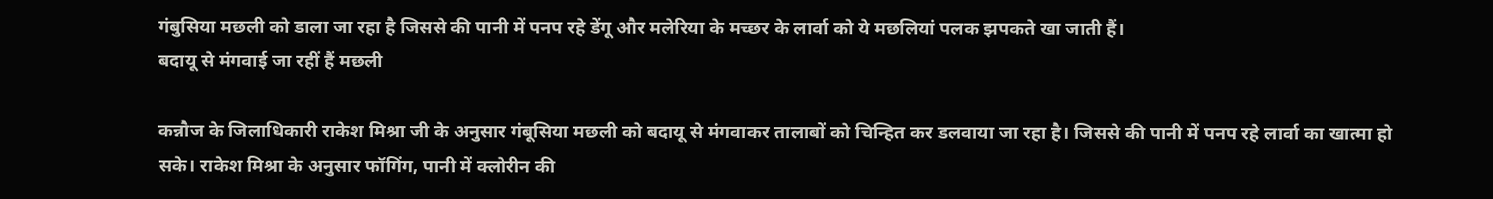गंबुसिया मछली को डाला जा रहा है जिससे की पानी में पनप रहे डेंगू और मलेरिया के मच्छर के लार्वा को ये मछलियां पलक झपकते खा जाती हैं।
बदायू से मंगवाई जा रहीं हैं मछली

कन्नौज के जिलाधिकारी राकेश मिश्रा जी के अनुसार गंबूसिया मछली को बदायू से मंगवाकर तालाबों को चिन्हित कर डलवाया जा रहा है। जिससे की पानी में पनप रहे लार्वा का खात्मा हो सके। राकेश मिश्रा के अनुसार फॉगिंग, पानी में क्लोरीन की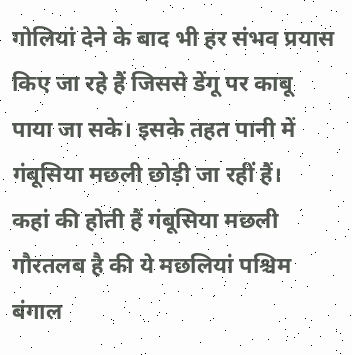गोलियां देने के बाद भी हर संभव प्रयास किए जा रहे हैं जिससे डेंगू पर काबू पाया जा सके। इसके तहत पानी में गंबूसिया मछली छोड़ी जा रहीं हैं।
कहां की होती हैं गंबूसिया मछली
गौरतलब है की ये मछलियां पश्चिम बंगाल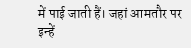में पाई जाती हैं। जहां आमतौर पर इन्हें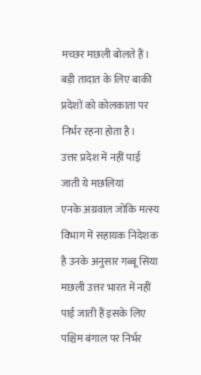मच्छर मछली बोलते हैं। बड़ी तादात के लिए बाकी प्रदेशों को कोलकाता पर निर्भर रहना होता है।
उत्तर प्रदेश में नहीं पाई जाती ये मछलियां
एनके अग्रवाल जोकि मत्स्य विभाग में सहायक निदेशक है उनके अनुसार गब्बू सिया मछली उत्तर भारत में नहीं पाई जाती हैं इसके लिए पश्चिम बंगाल पर निर्भर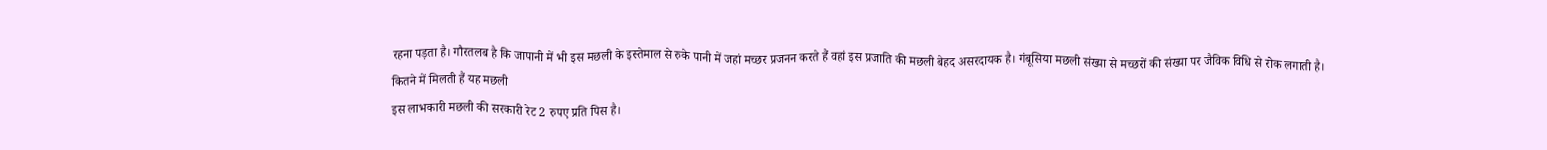रहना पड़ता है। गौरतलब है कि जापानी में भी इस मछली के इस्तेमाल से रुके पानी में जहां मच्छर प्रजनन करते हैं वहां इस प्रजाति की मछली बेहद असरदायक है। गंबूसिया मछली संख्या से मच्छरों की संख्या पर जैविक विधि से रोक लगाती है।
कितने में मिलती हैं यह मछली
इस लाभकारी मछली की सरकारी रेट 2 रुपए प्रति पिस है।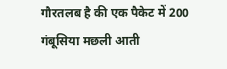गौरतलब है की एक पैकेट में 200 गंबूसिया मछली आती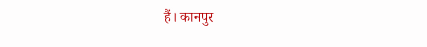हैं। कानपुर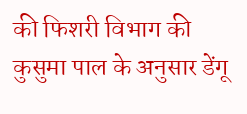की फिशरी विभाग की कुसुमा पाल के अनुसार डेंगू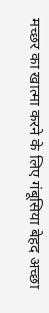मच्छर का खात्मा करने के लिए गंबूसिया बेहद अच्छा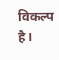विकल्प है।